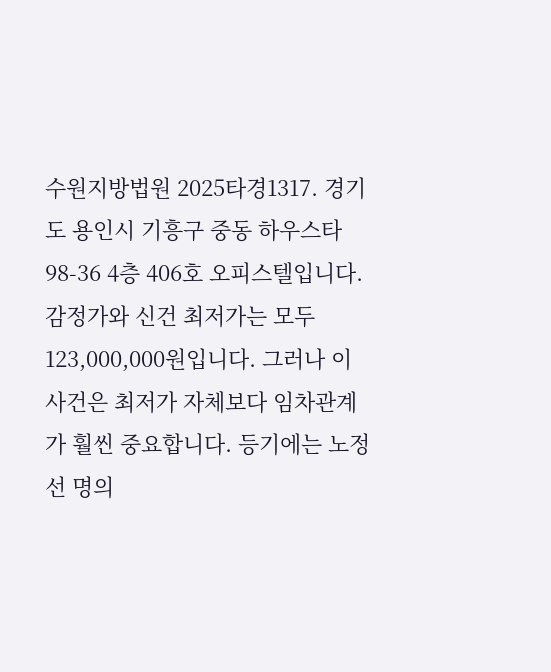수원지방법원 2025타경1317. 경기도 용인시 기흥구 중동 하우스타98-36 4층 406호 오피스텔입니다. 감정가와 신건 최저가는 모두 123,000,000원입니다. 그러나 이 사건은 최저가 자체보다 임차관계가 훨씬 중요합니다. 등기에는 노정선 명의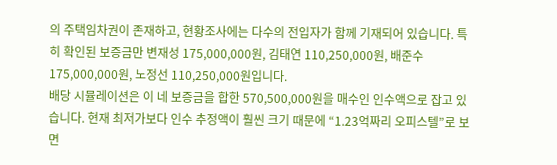의 주택임차권이 존재하고, 현황조사에는 다수의 전입자가 함께 기재되어 있습니다. 특히 확인된 보증금만 변재성 175,000,000원, 김태연 110,250,000원, 배준수 175,000,000원, 노정선 110,250,000원입니다.
배당 시뮬레이션은 이 네 보증금을 합한 570,500,000원을 매수인 인수액으로 잡고 있습니다. 현재 최저가보다 인수 추정액이 훨씬 크기 때문에 “1.23억짜리 오피스텔”로 보면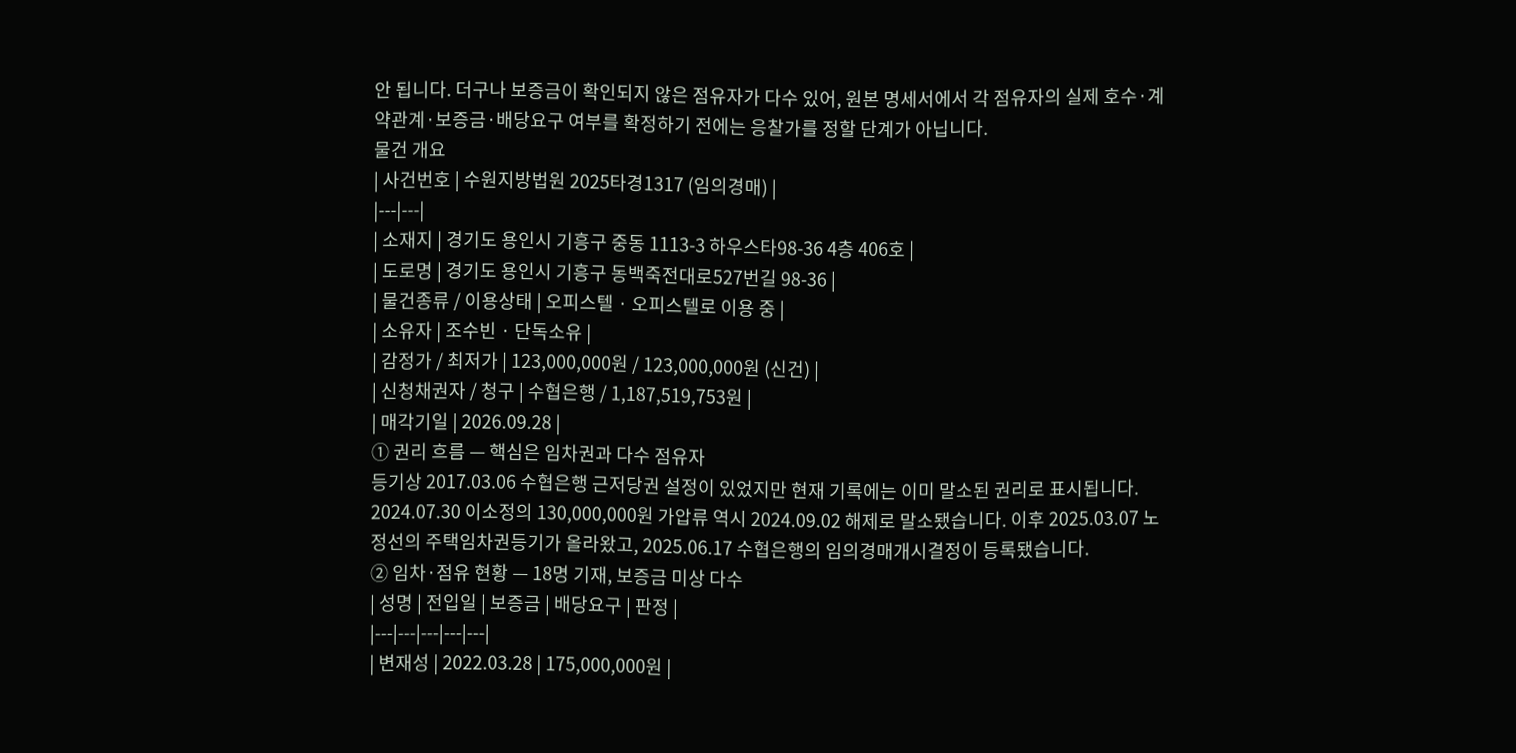안 됩니다. 더구나 보증금이 확인되지 않은 점유자가 다수 있어, 원본 명세서에서 각 점유자의 실제 호수·계약관계·보증금·배당요구 여부를 확정하기 전에는 응찰가를 정할 단계가 아닙니다.
물건 개요
| 사건번호 | 수원지방법원 2025타경1317 (임의경매) |
|---|---|
| 소재지 | 경기도 용인시 기흥구 중동 1113-3 하우스타98-36 4층 406호 |
| 도로명 | 경기도 용인시 기흥구 동백죽전대로527번길 98-36 |
| 물건종류 / 이용상태 | 오피스텔 · 오피스텔로 이용 중 |
| 소유자 | 조수빈 · 단독소유 |
| 감정가 / 최저가 | 123,000,000원 / 123,000,000원 (신건) |
| 신청채권자 / 청구 | 수협은행 / 1,187,519,753원 |
| 매각기일 | 2026.09.28 |
① 권리 흐름 — 핵심은 임차권과 다수 점유자
등기상 2017.03.06 수협은행 근저당권 설정이 있었지만 현재 기록에는 이미 말소된 권리로 표시됩니다. 2024.07.30 이소정의 130,000,000원 가압류 역시 2024.09.02 해제로 말소됐습니다. 이후 2025.03.07 노정선의 주택임차권등기가 올라왔고, 2025.06.17 수협은행의 임의경매개시결정이 등록됐습니다.
② 임차·점유 현황 — 18명 기재, 보증금 미상 다수
| 성명 | 전입일 | 보증금 | 배당요구 | 판정 |
|---|---|---|---|---|
| 변재성 | 2022.03.28 | 175,000,000원 |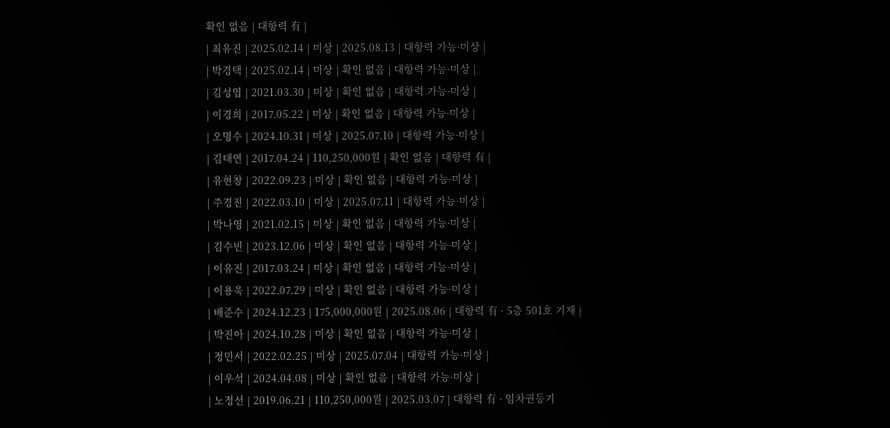확인 없음 | 대항력 有 |
| 최유진 | 2025.02.14 | 미상 | 2025.08.13 | 대항력 가능·미상 |
| 박경택 | 2025.02.14 | 미상 | 확인 없음 | 대항력 가능·미상 |
| 김성엽 | 2021.03.30 | 미상 | 확인 없음 | 대항력 가능·미상 |
| 이경희 | 2017.05.22 | 미상 | 확인 없음 | 대항력 가능·미상 |
| 오명수 | 2024.10.31 | 미상 | 2025.07.10 | 대항력 가능·미상 |
| 김태연 | 2017.04.24 | 110,250,000원 | 확인 없음 | 대항력 有 |
| 유현창 | 2022.09.23 | 미상 | 확인 없음 | 대항력 가능·미상 |
| 주경진 | 2022.03.10 | 미상 | 2025.07.11 | 대항력 가능·미상 |
| 박나영 | 2021.02.15 | 미상 | 확인 없음 | 대항력 가능·미상 |
| 김수빈 | 2023.12.06 | 미상 | 확인 없음 | 대항력 가능·미상 |
| 이유진 | 2017.03.24 | 미상 | 확인 없음 | 대항력 가능·미상 |
| 이용욱 | 2022.07.29 | 미상 | 확인 없음 | 대항력 가능·미상 |
| 배준수 | 2024.12.23 | 175,000,000원 | 2025.08.06 | 대항력 有 · 5층 501호 기재 |
| 박진아 | 2024.10.28 | 미상 | 확인 없음 | 대항력 가능·미상 |
| 정민서 | 2022.02.25 | 미상 | 2025.07.04 | 대항력 가능·미상 |
| 이우석 | 2024.04.08 | 미상 | 확인 없음 | 대항력 가능·미상 |
| 노정선 | 2019.06.21 | 110,250,000원 | 2025.03.07 | 대항력 有 · 임차권등기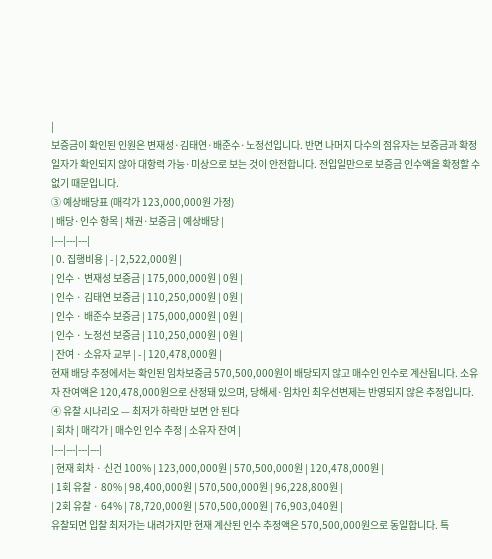|
보증금이 확인된 인원은 변재성·김태연·배준수·노정선입니다. 반면 나머지 다수의 점유자는 보증금과 확정일자가 확인되지 않아 대항력 가능·미상으로 보는 것이 안전합니다. 전입일만으로 보증금 인수액을 확정할 수 없기 때문입니다.
③ 예상배당표 (매각가 123,000,000원 가정)
| 배당·인수 항목 | 채권·보증금 | 예상배당 |
|---|---|---|
| 0. 집행비용 | - | 2,522,000원 |
| 인수 · 변재성 보증금 | 175,000,000원 | 0원 |
| 인수 · 김태연 보증금 | 110,250,000원 | 0원 |
| 인수 · 배준수 보증금 | 175,000,000원 | 0원 |
| 인수 · 노정선 보증금 | 110,250,000원 | 0원 |
| 잔여 · 소유자 교부 | - | 120,478,000원 |
현재 배당 추정에서는 확인된 임차보증금 570,500,000원이 배당되지 않고 매수인 인수로 계산됩니다. 소유자 잔여액은 120,478,000원으로 산정돼 있으며, 당해세·임차인 최우선변제는 반영되지 않은 추정입니다.
④ 유찰 시나리오 — 최저가 하락만 보면 안 된다
| 회차 | 매각가 | 매수인 인수 추정 | 소유자 잔여 |
|---|---|---|---|
| 현재 회차 · 신건 100% | 123,000,000원 | 570,500,000원 | 120,478,000원 |
| 1회 유찰 · 80% | 98,400,000원 | 570,500,000원 | 96,228,800원 |
| 2회 유찰 · 64% | 78,720,000원 | 570,500,000원 | 76,903,040원 |
유찰되면 입찰 최저가는 내려가지만 현재 계산된 인수 추정액은 570,500,000원으로 동일합니다. 특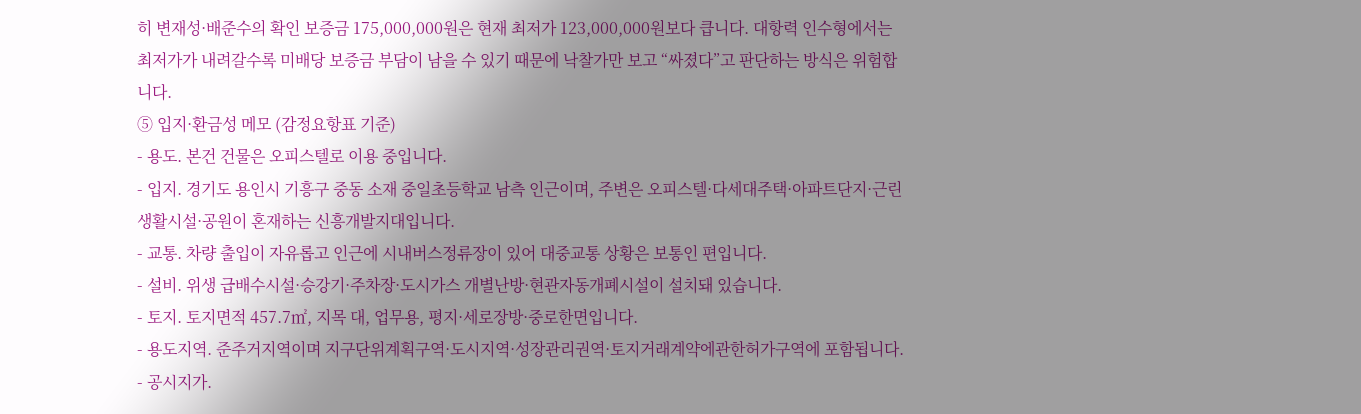히 변재성·배준수의 확인 보증금 175,000,000원은 현재 최저가 123,000,000원보다 큽니다. 대항력 인수형에서는 최저가가 내려갈수록 미배당 보증금 부담이 남을 수 있기 때문에 낙찰가만 보고 “싸졌다”고 판단하는 방식은 위험합니다.
⑤ 입지·환금성 메모 (감정요항표 기준)
- 용도. 본건 건물은 오피스텔로 이용 중입니다.
- 입지. 경기도 용인시 기흥구 중동 소재 중일초등학교 남측 인근이며, 주변은 오피스텔·다세대주택·아파트단지·근린생활시설·공원이 혼재하는 신흥개발지대입니다.
- 교통. 차량 출입이 자유롭고 인근에 시내버스정류장이 있어 대중교통 상황은 보통인 편입니다.
- 설비. 위생 급배수시설·승강기·주차장·도시가스 개별난방·현관자동개폐시설이 설치돼 있습니다.
- 토지. 토지면적 457.7㎡, 지목 대, 업무용, 평지·세로장방·중로한면입니다.
- 용도지역. 준주거지역이며 지구단위계획구역·도시지역·성장관리권역·토지거래계약에관한허가구역에 포함됩니다.
- 공시지가.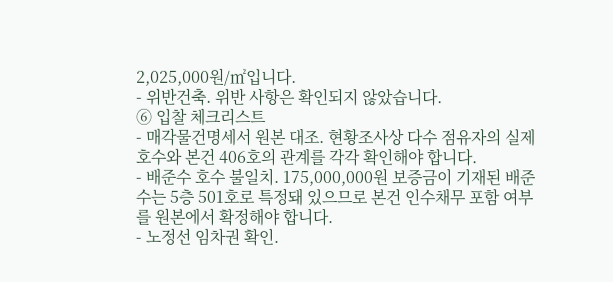2,025,000원/㎡입니다.
- 위반건축. 위반 사항은 확인되지 않았습니다.
⑥ 입찰 체크리스트
- 매각물건명세서 원본 대조. 현황조사상 다수 점유자의 실제 호수와 본건 406호의 관계를 각각 확인해야 합니다.
- 배준수 호수 불일치. 175,000,000원 보증금이 기재된 배준수는 5층 501호로 특정돼 있으므로 본건 인수채무 포함 여부를 원본에서 확정해야 합니다.
- 노정선 임차권 확인.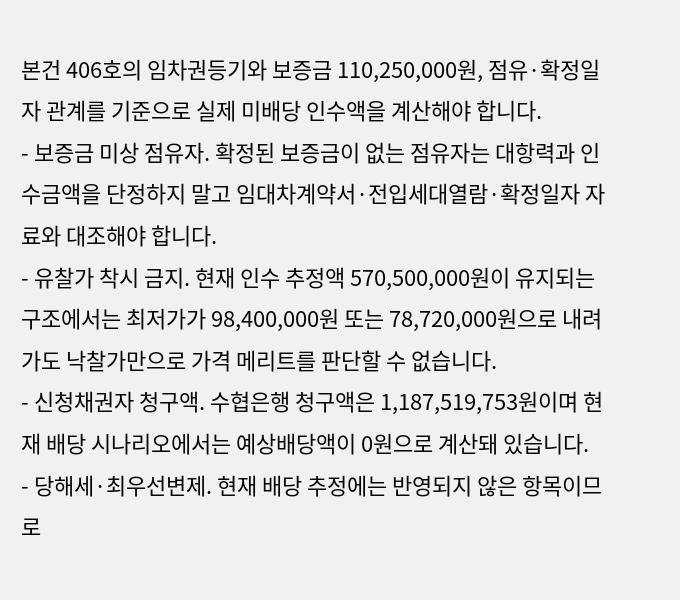본건 406호의 임차권등기와 보증금 110,250,000원, 점유·확정일자 관계를 기준으로 실제 미배당 인수액을 계산해야 합니다.
- 보증금 미상 점유자. 확정된 보증금이 없는 점유자는 대항력과 인수금액을 단정하지 말고 임대차계약서·전입세대열람·확정일자 자료와 대조해야 합니다.
- 유찰가 착시 금지. 현재 인수 추정액 570,500,000원이 유지되는 구조에서는 최저가가 98,400,000원 또는 78,720,000원으로 내려가도 낙찰가만으로 가격 메리트를 판단할 수 없습니다.
- 신청채권자 청구액. 수협은행 청구액은 1,187,519,753원이며 현재 배당 시나리오에서는 예상배당액이 0원으로 계산돼 있습니다.
- 당해세·최우선변제. 현재 배당 추정에는 반영되지 않은 항목이므로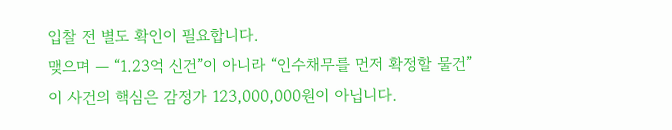입찰 전 별도 확인이 필요합니다.
맺으며 — “1.23억 신건”이 아니라 “인수채무를 먼저 확정할 물건”
이 사건의 핵심은 감정가 123,000,000원이 아닙니다.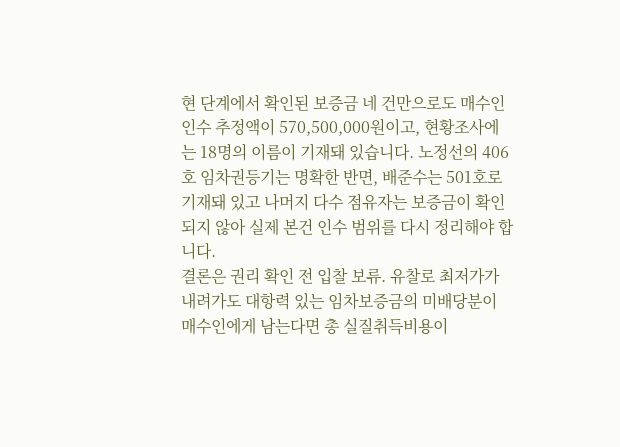현 단계에서 확인된 보증금 네 건만으로도 매수인 인수 추정액이 570,500,000원이고, 현황조사에는 18명의 이름이 기재돼 있습니다. 노정선의 406호 임차권등기는 명확한 반면, 배준수는 501호로 기재돼 있고 나머지 다수 점유자는 보증금이 확인되지 않아 실제 본건 인수 범위를 다시 정리해야 합니다.
결론은 권리 확인 전 입찰 보류. 유찰로 최저가가 내려가도 대항력 있는 임차보증금의 미배당분이 매수인에게 남는다면 총 실질취득비용이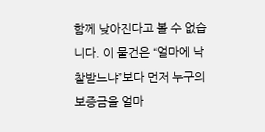함께 낮아진다고 볼 수 없습니다. 이 물건은 “얼마에 낙찰받느냐”보다 먼저 누구의 보증금을 얼마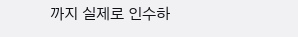까지 실제로 인수하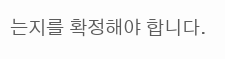는지를 확정해야 합니다.